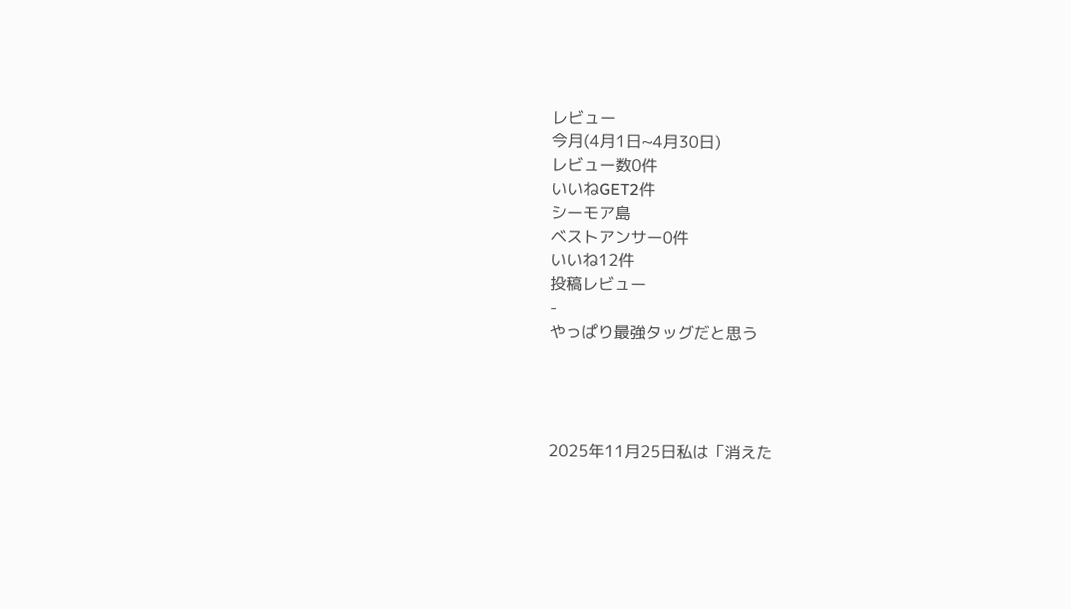レビュー
今月(4月1日~4月30日)
レビュー数0件
いいねGET2件
シーモア島
ベストアンサー0件
いいね12件
投稿レビュー
-
やっぱり最強タッグだと思う




2025年11月25日私は「消えた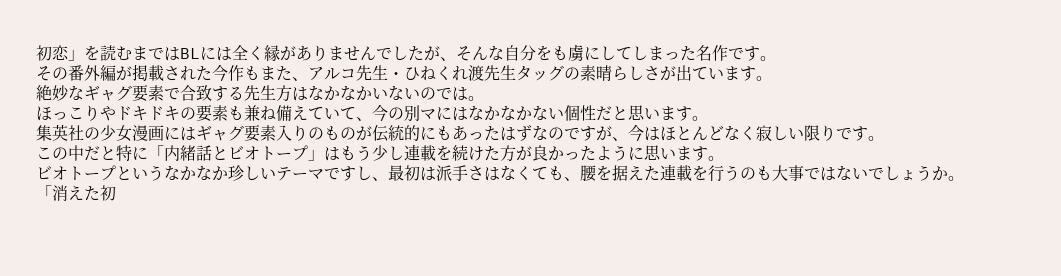初恋」を読むまではBLには全く縁がありませんでしたが、そんな自分をも虜にしてしまった名作です。
その番外編が掲載された今作もまた、アルコ先生・ひねくれ渡先生タッグの素晴らしさが出ています。
絶妙なギャグ要素で合致する先生方はなかなかいないのでは。
ほっこりやドキドキの要素も兼ね備えていて、今の別マにはなかなかない個性だと思います。
集英社の少女漫画にはギャグ要素入りのものが伝統的にもあったはずなのですが、今はほとんどなく寂しい限りです。
この中だと特に「内緒話とビオトープ」はもう少し連載を続けた方が良かったように思います。
ビオトープというなかなか珍しいテーマですし、最初は派手さはなくても、腰を据えた連載を行うのも大事ではないでしょうか。
「消えた初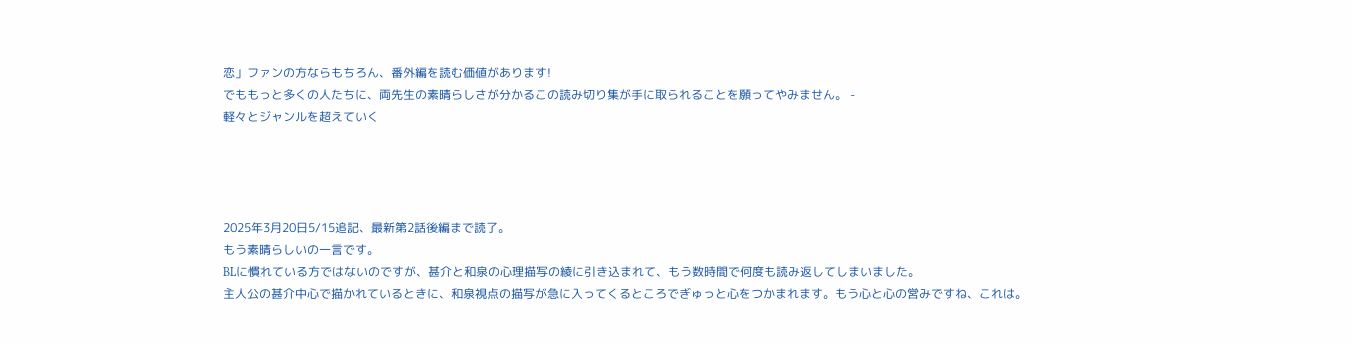恋」ファンの方ならもちろん、番外編を読む価値があります!
でももっと多くの人たちに、両先生の素晴らしさが分かるこの読み切り集が手に取られることを願ってやみません。 -
軽々とジャンルを超えていく




2025年3月20日5/15追記、最新第2話後編まで読了。
もう素晴らしいの一言です。
BLに慣れている方ではないのですが、甚介と和泉の心理描写の綾に引き込まれて、もう数時間で何度も読み返してしまいました。
主人公の甚介中心で描かれているときに、和泉視点の描写が急に入ってくるところでぎゅっと心をつかまれます。もう心と心の営みですね、これは。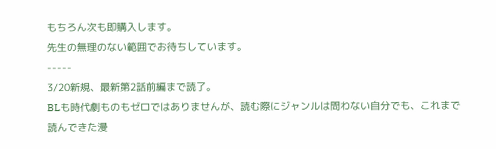もちろん次も即購入します。
先生の無理のない範囲でお待ちしています。
-----
3/20新規、最新第2話前編まで読了。
BLも時代劇ものもゼロではありませんが、読む際にジャンルは問わない自分でも、これまで読んできた漫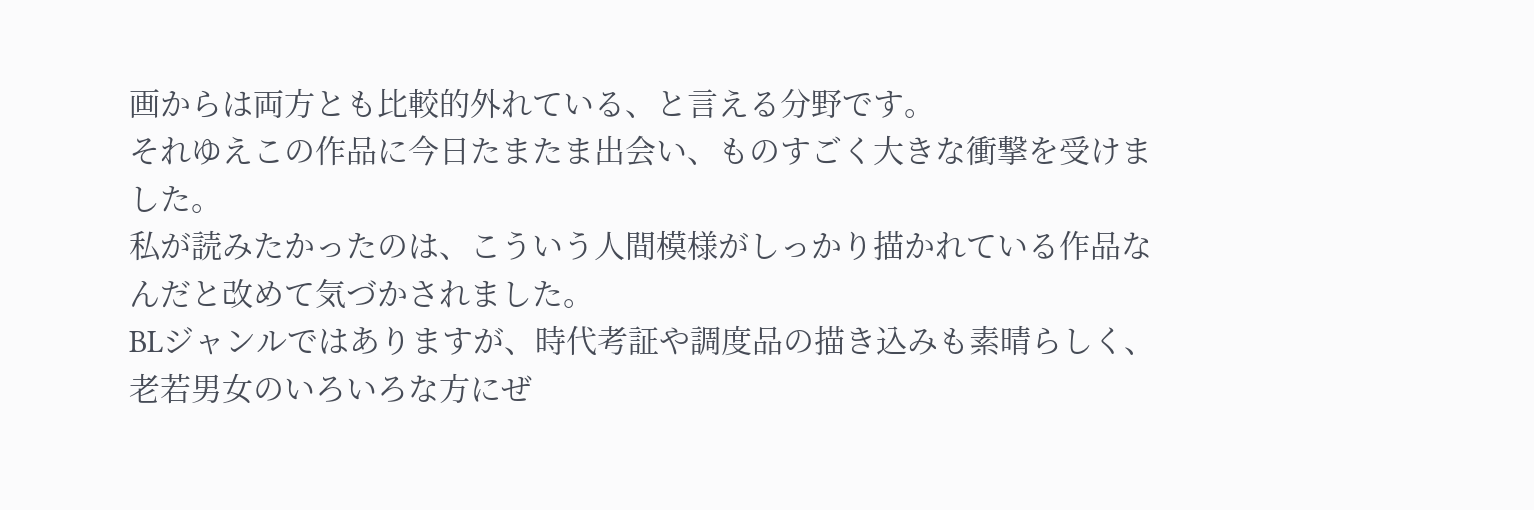画からは両方とも比較的外れている、と言える分野です。
それゆえこの作品に今日たまたま出会い、ものすごく大きな衝撃を受けました。
私が読みたかったのは、こういう人間模様がしっかり描かれている作品なんだと改めて気づかされました。
BLジャンルではありますが、時代考証や調度品の描き込みも素晴らしく、老若男女のいろいろな方にぜ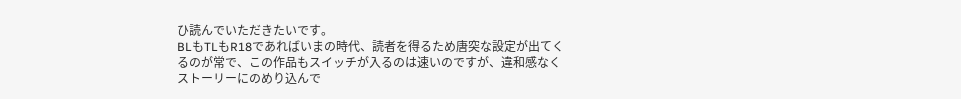ひ読んでいただきたいです。
BLもTLもR18であればいまの時代、読者を得るため唐突な設定が出てくるのが常で、この作品もスイッチが入るのは速いのですが、違和感なくストーリーにのめり込んで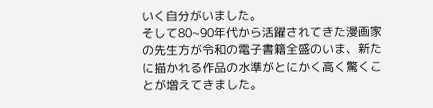いく自分がいました。
そして80~90年代から活躍されてきた漫画家の先生方が令和の電子書籍全盛のいま、新たに描かれる作品の水準がとにかく高く驚くことが増えてきました。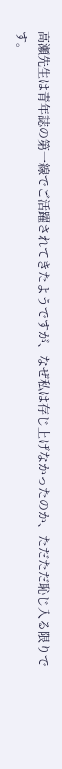高瀬先生は青年誌の第一線でご活躍されてきたようですが、なぜ私は存じ上げなかったのか、ただただ恥じ入る限りです。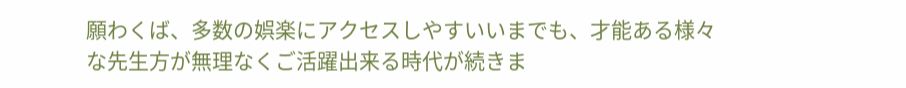願わくば、多数の娯楽にアクセスしやすいいまでも、才能ある様々な先生方が無理なくご活躍出来る時代が続きま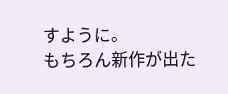すように。
もちろん新作が出た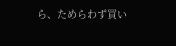ら、ためらわず買い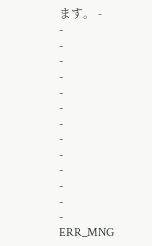ます。 -
-
-
-
-
-
-
-
-
-
-
-
-
-
ERR_MNG